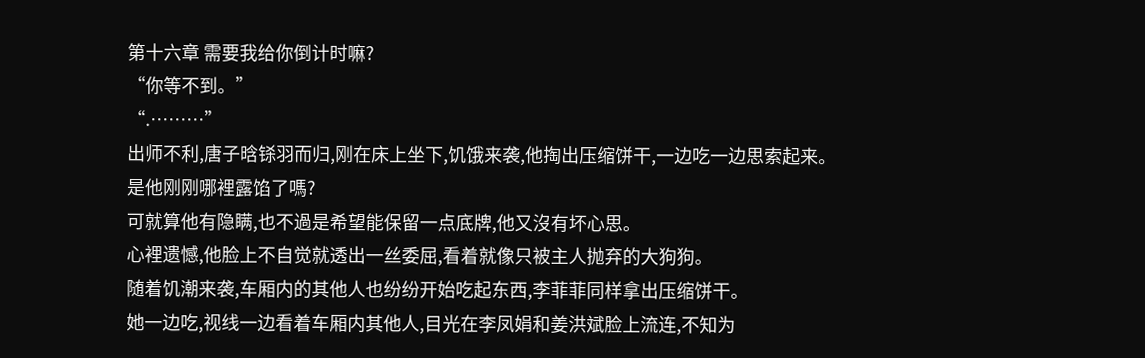第十六章 需要我给你倒计时嘛?
“你等不到。”
“.………”
出师不利,唐子晗铩羽而归,刚在床上坐下,饥饿来袭,他掏出压缩饼干,一边吃一边思索起来。
是他刚刚哪裡露馅了嗎?
可就算他有隐瞒,也不過是希望能保留一点底牌,他又沒有坏心思。
心裡遗憾,他脸上不自觉就透出一丝委屈,看着就像只被主人抛弃的大狗狗。
随着饥潮来袭,车厢内的其他人也纷纷开始吃起东西,李菲菲同样拿出压缩饼干。
她一边吃,视线一边看着车厢内其他人,目光在李凤娟和姜洪斌脸上流连,不知为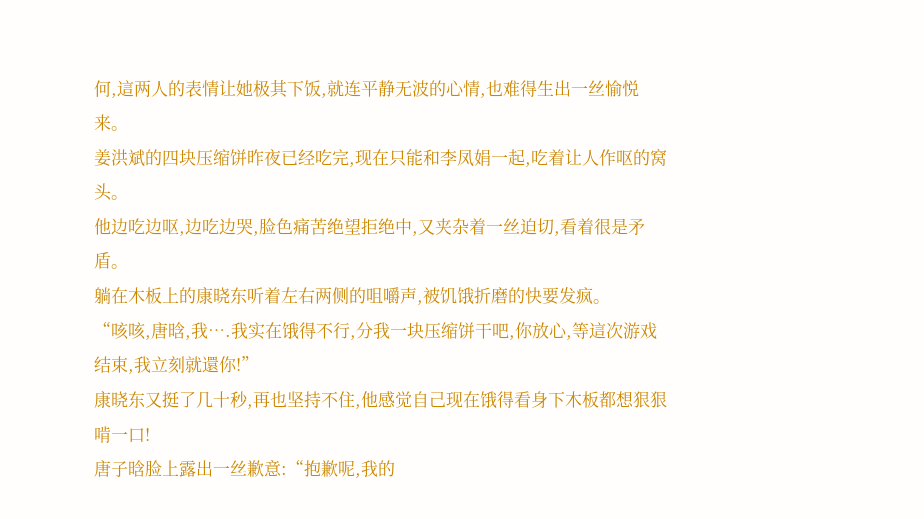何,這两人的表情让她极其下饭,就连平静无波的心情,也难得生出一丝愉悦来。
姜洪斌的四块压缩饼昨夜已经吃完,现在只能和李凤娟一起,吃着让人作呕的窝头。
他边吃边呕,边吃边哭,脸色痛苦绝望拒绝中,又夹杂着一丝迫切,看着很是矛盾。
躺在木板上的康晓东听着左右两侧的咀嚼声,被饥饿折磨的快要发疯。
“咳咳,唐晗,我….我实在饿得不行,分我一块压缩饼干吧,你放心,等這次游戏结束,我立刻就還你!”
康晓东又挺了几十秒,再也坚持不住,他感觉自己现在饿得看身下木板都想狠狠啃一口!
唐子晗脸上露出一丝歉意:“抱歉呢,我的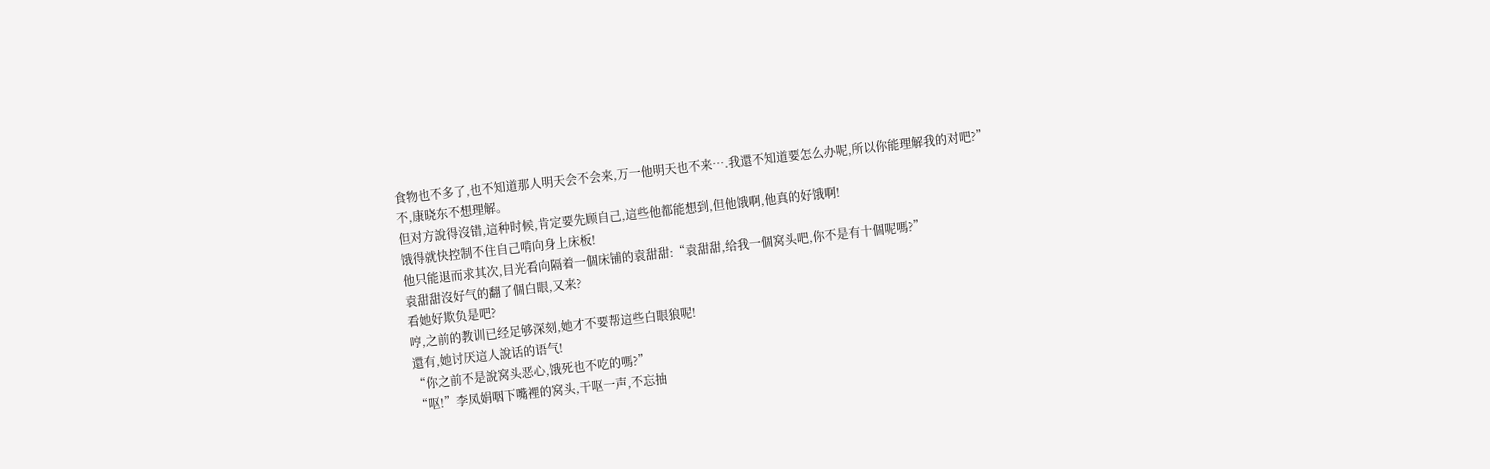食物也不多了,也不知道那人明天会不会来,万一他明天也不来….我還不知道要怎么办呢,所以你能理解我的对吧?”
不,康晓东不想理解。
但对方說得沒错,這种时候,肯定要先顾自己,這些他都能想到,但他饿啊,他真的好饿啊!
饿得就快控制不住自己啃向身上床板!
他只能退而求其次,目光看向隔着一個床铺的袁甜甜:“袁甜甜,给我一個窝头吧,你不是有十個呢嗎?”
袁甜甜沒好气的翻了個白眼,又来?
看她好欺负是吧?
哼,之前的教训已经足够深刻,她才不要帮這些白眼狼呢!
還有,她讨厌這人說话的语气!
“你之前不是說窝头恶心,饿死也不吃的嗎?”
“呕!”李凤娟咽下嘴裡的窝头,干呕一声,不忘抽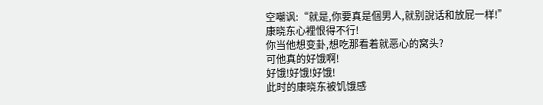空嘲讽:“就是,你要真是個男人,就别說话和放屁一样!”
康晓东心裡恨得不行!
你当他想变卦,想吃那看着就恶心的窝头?
可他真的好饿啊!
好饿!好饿!好饿!
此时的康晓东被饥饿感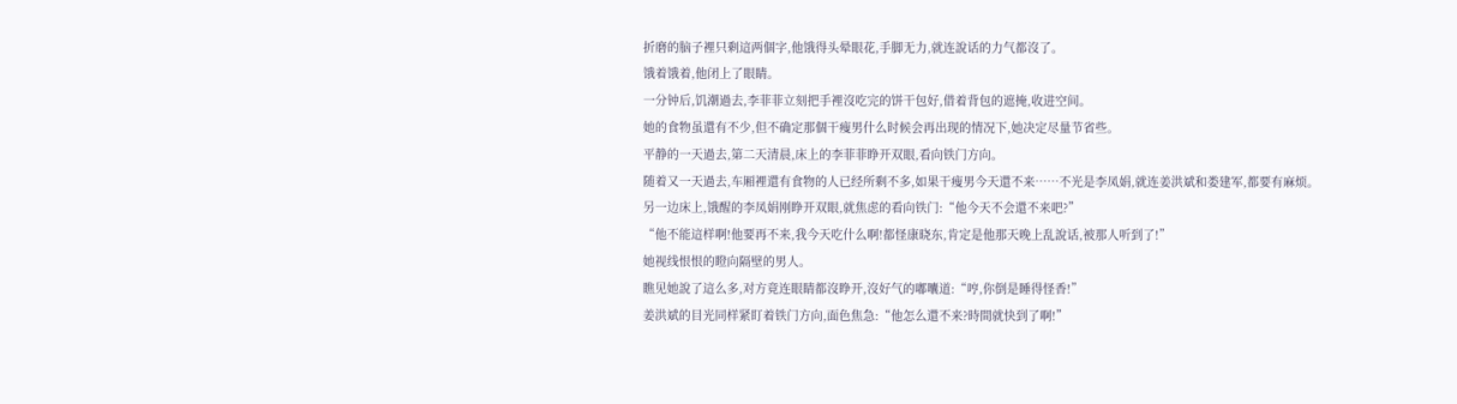折磨的脑子裡只剩這两個字,他饿得头晕眼花,手脚无力,就连說话的力气都沒了。
饿着饿着,他闭上了眼睛。
一分钟后,饥潮過去,李菲菲立刻把手裡沒吃完的饼干包好,借着背包的遮掩,收进空间。
她的食物虽還有不少,但不确定那個干瘦男什么时候会再出现的情况下,她决定尽量节省些。
平静的一天過去,第二天清晨,床上的李菲菲睁开双眼,看向铁门方向。
随着又一天過去,车厢裡還有食物的人已经所剩不多,如果干瘦男今天還不来……不光是李凤娟,就连姜洪斌和娄建军,都要有麻烦。
另一边床上,饿醒的李凤娟刚睁开双眼,就焦虑的看向铁门:“他今天不会還不来吧?”
“他不能這样啊!他要再不来,我今天吃什么啊!都怪康晓东,肯定是他那天晚上乱說话,被那人听到了!”
她视线恨恨的瞪向隔壁的男人。
瞧见她說了這么多,对方竟连眼睛都沒睁开,沒好气的嘟囔道:“哼,你倒是睡得怪香!”
姜洪斌的目光同样紧盯着铁门方向,面色焦急:“他怎么還不来?時間就快到了啊!”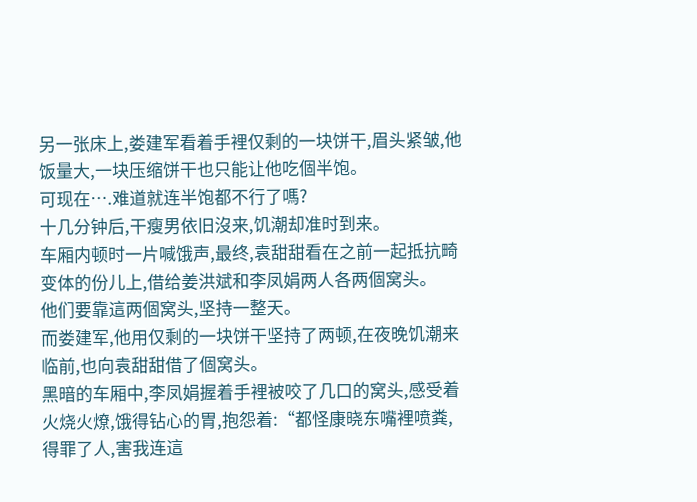另一张床上,娄建军看着手裡仅剩的一块饼干,眉头紧皱,他饭量大,一块压缩饼干也只能让他吃個半饱。
可现在….难道就连半饱都不行了嗎?
十几分钟后,干瘦男依旧沒来,饥潮却准时到来。
车厢内顿时一片喊饿声,最终,袁甜甜看在之前一起抵抗畸变体的份儿上,借给姜洪斌和李凤娟两人各两個窝头。
他们要靠這两個窝头,坚持一整天。
而娄建军,他用仅剩的一块饼干坚持了两顿,在夜晚饥潮来临前,也向袁甜甜借了個窝头。
黑暗的车厢中,李凤娟握着手裡被咬了几口的窝头,感受着火烧火燎,饿得钻心的胃,抱怨着:“都怪康晓东嘴裡喷粪,得罪了人,害我连這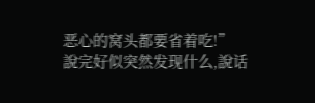恶心的窝头都要省着吃!”
說完好似突然发现什么,說话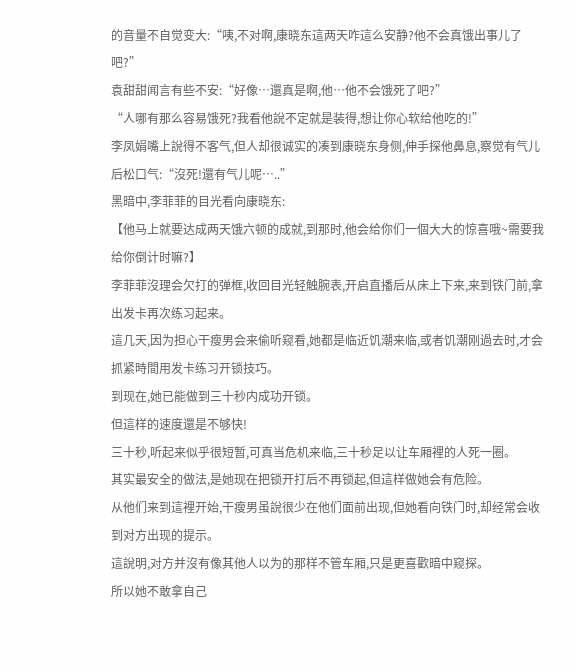的音量不自觉变大:“咦,不对啊,康晓东這两天咋這么安静?他不会真饿出事儿了吧?”
袁甜甜闻言有些不安:“好像…還真是啊,他…他不会饿死了吧?”
“人哪有那么容易饿死?我看他說不定就是装得,想让你心软给他吃的!”
李凤娟嘴上說得不客气,但人却很诚实的凑到康晓东身侧,伸手探他鼻息,察觉有气儿后松口气:“沒死!還有气儿呢…..”
黑暗中,李菲菲的目光看向康晓东:
【他马上就要达成两天饿六顿的成就,到那时,他会给你们一個大大的惊喜哦~需要我给你倒计时嘛?】
李菲菲沒理会欠打的弹框,收回目光轻触腕表,开启直播后从床上下来,来到铁门前,拿出发卡再次练习起来。
這几天,因为担心干瘦男会来偷听窥看,她都是临近饥潮来临,或者饥潮刚過去时,才会抓紧時間用发卡练习开锁技巧。
到现在,她已能做到三十秒内成功开锁。
但這样的速度還是不够快!
三十秒,听起来似乎很短暂,可真当危机来临,三十秒足以让车厢裡的人死一圈。
其实最安全的做法,是她现在把锁开打后不再锁起,但這样做她会有危险。
从他们来到這裡开始,干瘦男虽說很少在他们面前出现,但她看向铁门时,却经常会收到对方出现的提示。
這說明,对方并沒有像其他人以为的那样不管车厢,只是更喜歡暗中窥探。
所以她不敢拿自己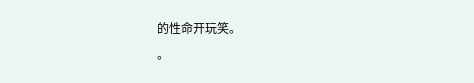的性命开玩笑。
。